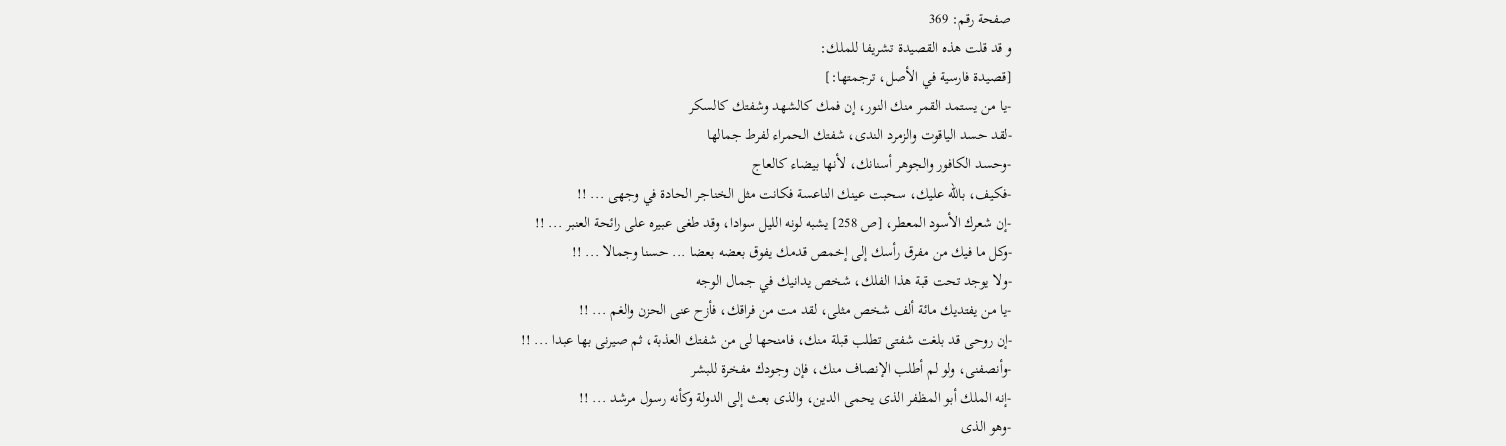صفحة رقم: 369
و قد قلت هذه القصيدة تشريفا للملك:
[قصيدة فارسية في الأصل، ترجمتها:]
-يا من يستمد القمر منك النور، إن فمك كالشهد وشفتك كالسكر
-لقد حسد الياقوت والزمرد الندى، شفتك الحمراء لفرط جمالها
-وحسد الكافور والجوهر أسنانك، لأنها بيضاء كالعاج
-فكيف، باللّه عليك، سحبت عينك الناعسة فكانت مثل الخناجر الحادة في وجهى ... !!
-إن شعرك الأسود المعطر، [ص 258] يشبه لونه الليل سوادا، وقد طغى عبيره على رائحة العنبر ... !!
-وكل ما فيك من مفرق رأسك إلى إخمص قدمك يفوق بعضه بعضا ... حسنا وجمالا ... !!
-ولا يوجد تحت قبة هذا الفلك، شخص يدانيك في جمال الوجه
-يا من يفتديك مائة ألف شخص مثلى، لقد مت من فراقك، فأزح عنى الحزن والغم ... !!
-إن روحى قد بلغت شفتى تطلب قبلة منك، فامنحها لى من شفتك العذبة، ثم صيرنى بها عبدا ... !!
-وأنصفنى، ولو لم أطلب الإنصاف منك، فإن وجودك مفخرة للبشر
-إنه الملك أبو المظفر الذى يحمى الدين، والذى بعث إلى الدولة وكأنه رسول مرشد ... !!
-وهو الذى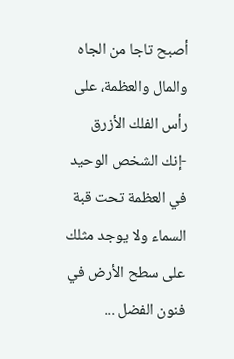أصبح تاجا من الجاه والمال والعظمة، على رأس الفلك الأزرق
-إنك الشخص الوحيد في العظمة تحت قبة السماء ولا يوجد مثلك على سطح الأرض في فنون الفضل ...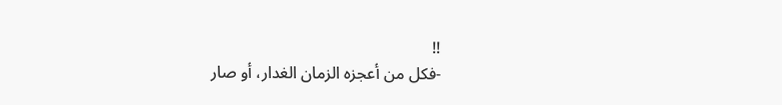!!
-فكل من أعجزه الزمان الغدار، أو صار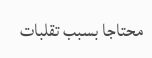محتاجا بسبب تقلبات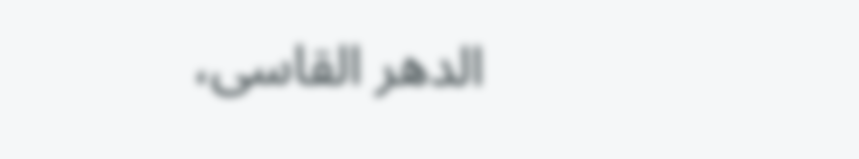الدهر القاسى،